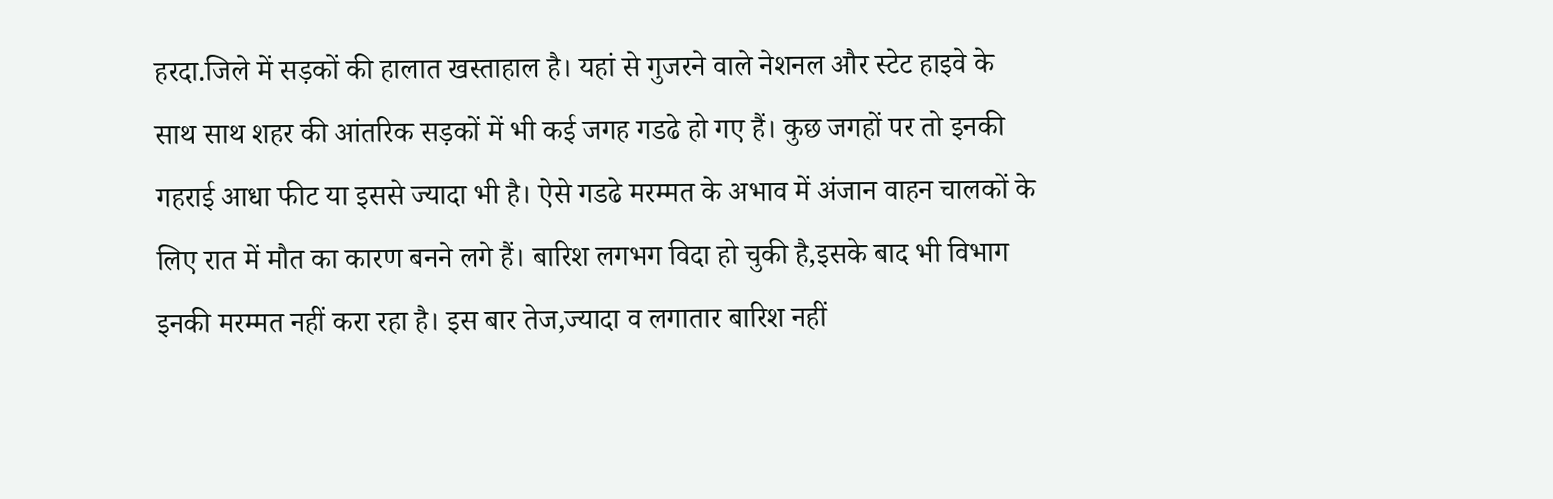हरदा.जिले में सड़कों की हालात खस्ताहाल है। यहां से गुजरने वाले नेशनल और स्टेट हाइवे के साथ साथ शहर की आंतरिक सड़कों में भी कई जगह गडढे हो गए हैं। कुछ जगहों पर तो इनकी गहराई आधा फीट या इससे ज्यादा भी है। ऐसे गडढे मरम्मत के अभाव में अंजान वाहन चालकों के लिए रात में मौत का कारण बनने लगे हैं। बारिश लगभग विदा हो चुकी है,इसके बाद भी विभाग इनकी मरम्मत नहीं करा रहा है। इस बार तेज,ज्यादा व लगातार बारिश नहीं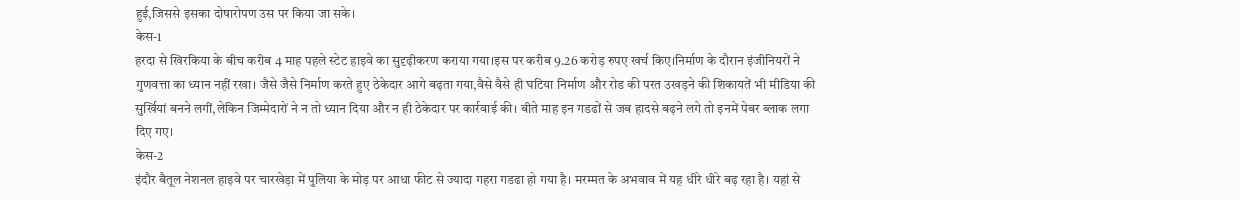हुई,जिससे इसका दोषारोपण उस पर किया जा सके।
केस-1
हरदा से खिरकिया के बीच करीब 4 माह पहले स्टेट हाइवे का सुदृढ़ीकरण कराया गया।इस पर करीब 9.26 करोड़ रुपए खर्च किए।निर्माण के दौरान इंजीनियरों ने गुणवत्ता का ध्यान नहीं रखा। जैसे जैसे निर्माण करते हुए ठेकेदार आगे बढ़ता गया,वैसे वैसे ही घटिया निर्माण और रोड की परत उखड़ने की शिकायतें भी मीडिया की सुर्खियां बनने लगीं,लेकिन जिम्मेदारों ने न तो ध्यान दिया और न ही ठेकेदार पर कार्रवाई की। बीते माह इन गडढों से जब हादसे बढ़ने लगे तो इनमें पेबर ब्लाक लगा दिए गए।
केस-2
इंदौर बैतूल नेशनल हाइवे पर चारखेड़ा में पुलिया के मोड़ पर आधा फीट से ज्यादा गहरा गडढा हो गया है। मरम्मत के अभवाव में यह धीरे धीरे बढ़ रहा है। यहां से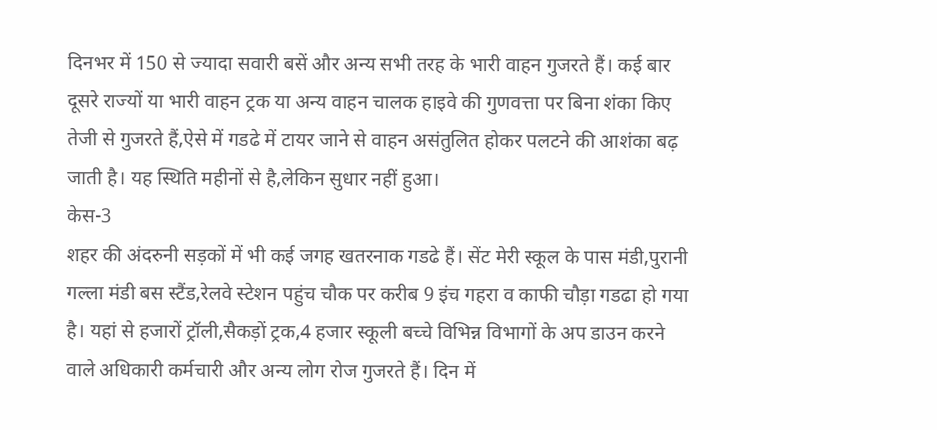दिनभर में 150 से ज्यादा सवारी बसें और अन्य सभी तरह के भारी वाहन गुजरते हैं। कई बार दूसरे राज्यों या भारी वाहन ट्रक या अन्य वाहन चालक हाइवे की गुणवत्ता पर बिना शंका किए तेजी से गुजरते हैं,ऐसे में गडढे में टायर जाने से वाहन असंतुलित होकर पलटने की आशंका बढ़ जाती है। यह स्थिति महीनों से है,लेकिन सुधार नहीं हुआ।
केस-3
शहर की अंदरुनी सड़कों में भी कई जगह खतरनाक गडढे हैं। सेंट मेरी स्कूल के पास मंडी,पुरानी गल्ला मंडी बस स्टैंड,रेलवे स्टेशन पहुंच चौक पर करीब 9 इंच गहरा व काफी चौड़ा गडढा हो गया है। यहां से हजारों ट्रॉली,सैकड़ों ट्रक,4 हजार स्कूली बच्चे विभिन्न विभागों के अप डाउन करने वाले अधिकारी कर्मचारी और अन्य लोग रोज गुजरते हैं। दिन में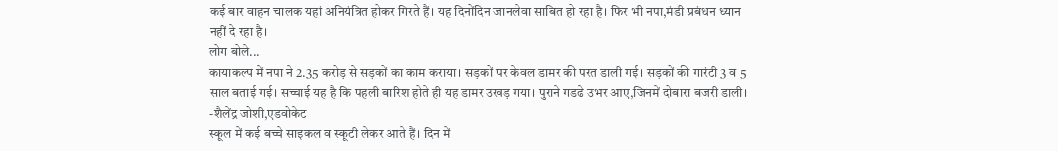कई बार वाहन चालक यहां अनियंत्रित होकर गिरते हैं। यह दिनोंदिन जानलेवा साबित हो रहा है। फिर भी नपा,मंडी प्रबंधन ध्यान नहीं दे रहा है।
लोग बोले...
कायाकल्प में नपा ने 2.35 करोड़ से सड़कों का काम कराया। सड़कों पर केवल डामर की परत डाली गई। सड़कों की गारंटी 3 व 5 साल बताई गई। सच्चाई यह है कि पहली बारिश होते ही यह डामर उखड़ गया। पुराने गडढे उभर आए,जिनमें दोबारा बजरी डाली।
-शैलेंद्र जोशी,एडवोकेट
स्कूल में कई बच्चे साइकल व स्कूटी लेकर आते हैं। दिन में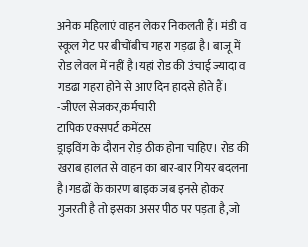अनेक महिलाएं वाहन लेकर निकलती हैं। मंडी व स्कूल गेट पर बीचोंबीच गहरा गड़ढा है। बाजू में रोड लेवल में नहीं है।यहां रोड की उंचाई ज्यादा व गडढा गहरा होने से आए दिन हादसे होते हैं।
-जीएल सेजकर,कर्मचारी
टापिक एक्सपर्ट कमेंटस
ड्राइविंग के दौरान रोड़ ठीक होना चाहिए। रोड की खराब हालत से वाहन का बार-बार गियर बदलना है।गडढों के कारण बाइक जब इनसे होकर गुजरती है तो इसका असर पीठ पर पड़ता है,जो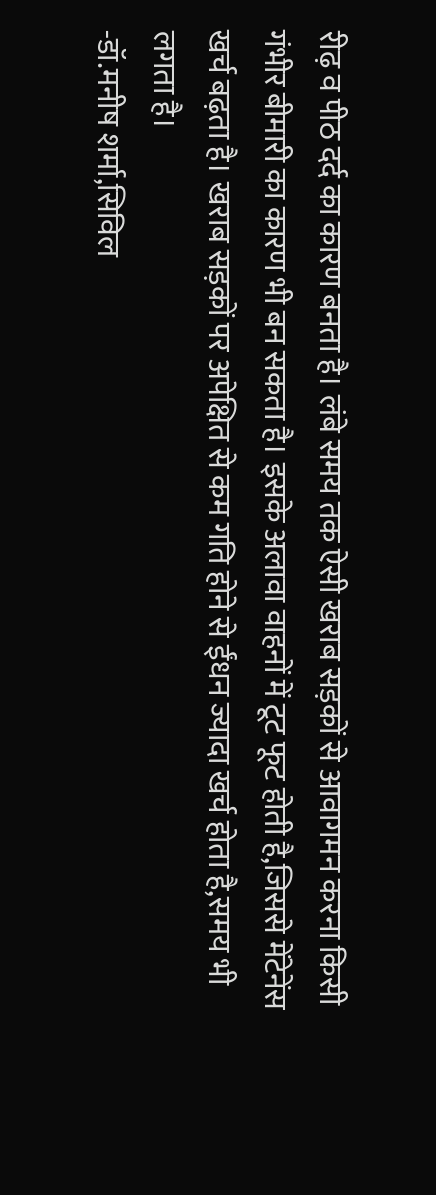रीढ़ व पीठ दर्द का कारण बनता है। लंबे समय तक ऐसी खराब सड़कों से आवागमन करना किसी गंभीर बीमारी का कारण भी बन सकता है। इसके अलावा वाहनों में टूट फूट होती है,जिससे मेंटेनेंस खर्च बढ़ता है। खराब सड़कों पर अपेक्षित से कम गति होने से ईंधन ज्यादा खर्च होता है,समय भी लगता है।
-डॉ.मनीष शर्मा,सिविल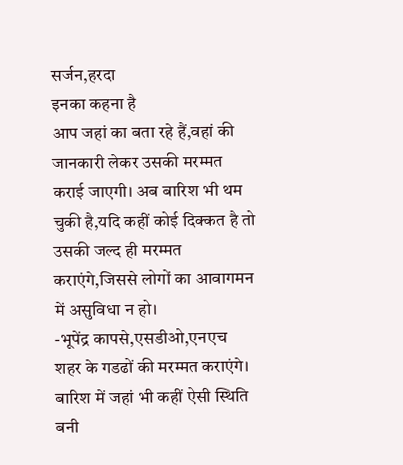सर्जन,हरदा
इनका कहना है
आप जहां का बता रहे हैं,वहां की जानकारी लेकर उसकी मरम्मत कराई जाएगी। अब बारिश भी थम चुकी है,यदि कहीं कोई दिक्कत है तो उसकी जल्द ही मरम्मत कराएंगे,जिससे लोगों का आवागमन में असुविधा न हो।
-भूपेंद्र कापसे,एसडीओ,एनएच
शहर के गडढों की मरम्मत कराएंगे। बारिश में जहां भी कहीं ऐसी स्थिति बनी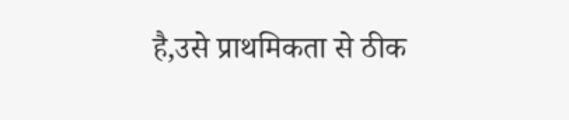है,उसे प्राथमिकता से ठीक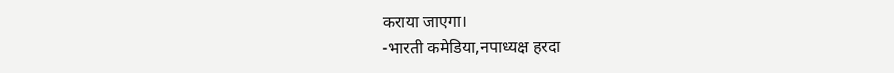कराया जाएगा।
-भारती कमेडिया,नपाध्यक्ष हरदा